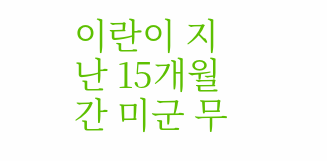이란이 지난 15개월간 미군 무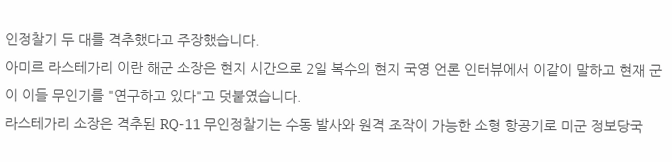인정찰기 두 대를 격추했다고 주장했습니다.
아미르 라스테가리 이란 해군 소장은 현지 시간으로 2일 복수의 현지 국영 언론 인터뷰에서 이같이 말하고 현재 군이 이들 무인기를 "연구하고 있다"고 덧붙였습니다.
라스테가리 소장은 격추된 RQ-11 무인정찰기는 수동 발사와 원격 조작이 가능한 소형 항공기로 미군 정보당국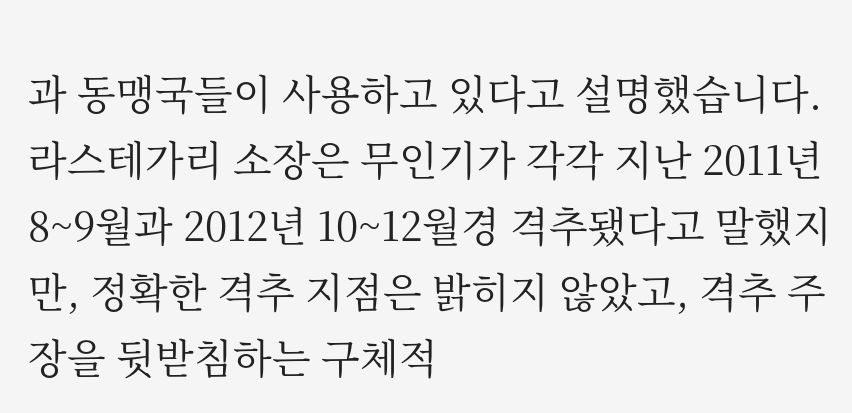과 동맹국들이 사용하고 있다고 설명했습니다.
라스테가리 소장은 무인기가 각각 지난 2011년 8~9월과 2012년 10~12월경 격추됐다고 말했지만, 정확한 격추 지점은 밝히지 않았고, 격추 주장을 뒷받침하는 구체적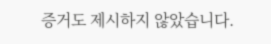증거도 제시하지 않았습니다.